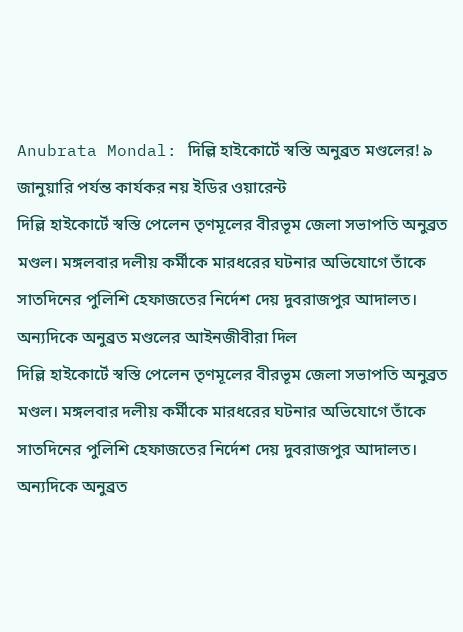Anubrata Mondal: দিল্লি হাইকোর্টে স্বস্তি অনুব্রত মণ্ডলের! ৯ জানুয়ারি পর্যন্ত কার্যকর নয় ইডির ওয়ারেন্ট
দিল্লি হাইকোর্টে স্বস্তি পেলেন তৃণমূলের বীরভূম জেলা সভাপতি অনুব্রত মণ্ডল। মঙ্গলবার দলীয় কর্মীকে মারধরের ঘটনার অভিযোগে তাঁকে সাতদিনের পুলিশি হেফাজতের নির্দেশ দেয় দুবরাজপুর আদালত। অন্যদিকে অনুব্রত মণ্ডলের আইনজীবীরা দিল
দিল্লি হাইকোর্টে স্বস্তি পেলেন তৃণমূলের বীরভূম জেলা সভাপতি অনুব্রত মণ্ডল। মঙ্গলবার দলীয় কর্মীকে মারধরের ঘটনার অভিযোগে তাঁকে সাতদিনের পুলিশি হেফাজতের নির্দেশ দেয় দুবরাজপুর আদালত।
অন্যদিকে অনুব্রত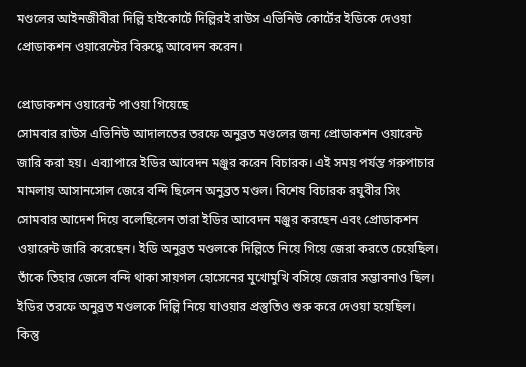মণ্ডলের আইনজীবীরা দিল্লি হাইকোর্টে দিল্লিরই রাউস এভিনিউ কোর্টের ইডিকে দেওয়া প্রোডাকশন ওয়ারেন্টের বিরুদ্ধে আবেদন করেন।

প্রোডাকশন ওয়ারেন্ট পাওয়া গিয়েছে
সোমবার রাউস এভিনিউ আদালতের তরফে অনুব্রত মণ্ডলের জন্য প্রোডাকশন ওয়ারেন্ট জারি করা হয়। এব্যাপারে ইডির আবেদন মঞ্জুর করেন বিচারক। এই সময় পর্যন্ত গরুপাচার মামলায় আসানসোল জেরে বন্দি ছিলেন অনুব্রত মণ্ডল। বিশেষ বিচারক রঘুবীর সিং সোমবার আদেশ দিয়ে বলেছিলেন তারা ইডির আবেদন মঞ্জুর করছেন এবং প্রোডাকশন ওয়ারেন্ট জারি করেছেন। ইডি অনুব্রত মণ্ডলকে দিল্লিতে নিয়ে গিয়ে জেরা করতে চেয়েছিল। তাঁকে তিহার জেলে বন্দি থাকা সায়গল হোসেনের মুখোমুখি বসিয়ে জেরার সম্ভাবনাও ছিল। ইডির তরফে অনুব্রত মণ্ডলকে দিল্লি নিয়ে যাওয়ার প্রস্তুতিও শুরু করে দেওয়া হয়েছিল। কিন্তু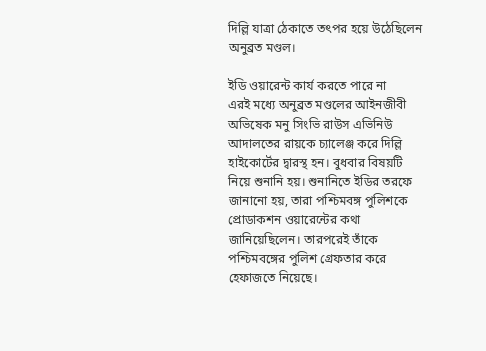দিল্লি যাত্রা ঠেকাতে তৎপর হয়ে উঠেছিলেন অনুব্রত মণ্ডল।

ইডি ওয়ারেন্ট কার্য করতে পারে না
এরই মধ্যে অনুব্রত মণ্ডলের আইনজীবী অভিষেক মনু সিংভি রাউস এভিনিউ আদালতের রায়কে চ্যালেঞ্জ করে দিল্লি হাইকোর্টের দ্বারস্থ হন। বুধবার বিষয়টি নিয়ে শুনানি হয়। শুনানিতে ইডির তরফে জানানো হয়, তারা পশ্চিমবঙ্গ পুলিশকে প্রোডাকশন ওয়ারেন্টের কথা জানিয়েছিলেন। তারপরেই তাঁকে পশ্চিমবঙ্গের পুলিশ গ্রেফতার করে হেফাজতে নিয়েছে।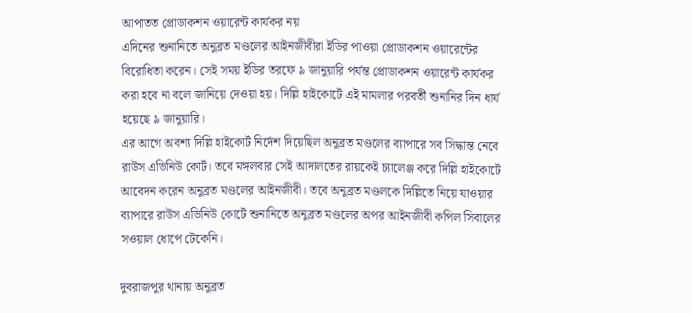আপাতত প্রোডাকশন ওয়ারেন্ট কার্যকর নয়
এদিনের শুনানিতে অনুব্রত মণ্ডলের আইনজীবীরা ইডির পাওয়া প্রোডাকশন ওয়ারেন্টের বিরোধিতা করেন। সেই সময় ইডির তরফে ৯ জানুয়ারি পর্যন্ত প্রোডাকশন ওয়ারেন্ট কার্যকর করা হবে না বলে জানিয়ে দেওয়া হয়। দিল্লি হাইকোর্টে এই মামলার পরবর্তী শুনানির দিন ধার্য হয়েছে ৯ জানুয়ারি।
এর আগে অবশ্য দিল্লি হাইকোর্ট নির্দেশ দিয়েছিল অনুব্রত মণ্ডলের ব্যাপারে সব সিদ্ধান্ত নেবে রাউস এভিনিউ কোর্ট। তবে মঙ্গলবার সেই আদালতের রায়কেই চ্যালেঞ্জ করে দিল্লি হাইকোর্টে আবেদন করেন অনুব্রত মণ্ডলের আইনজীবী। তবে অনুব্রত মণ্ডলকে দিল্লিতে নিয়ে যাওয়ার ব্যাপারে রাউস এভিনিউ কোর্টে শুনানিতে অনুব্রত মণ্ডলের অপর আইনজীবী কপিল সিবালের সওয়াল ধোপে টেকেনি।

দুবরাজপুর থানায় অনুব্রত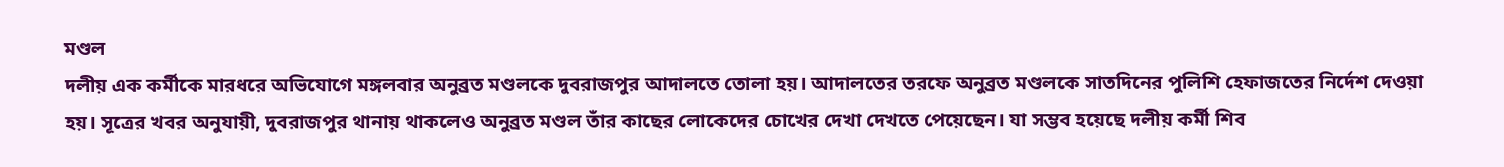মণ্ডল
দলীয় এক কর্মীকে মারধরে অভিযোগে মঙ্গলবার অনুব্রত মণ্ডলকে দুবরাজপুর আদালতে তোলা হয়। আদালতের তরফে অনুব্রত মণ্ডলকে সাতদিনের পুলিশি হেফাজতের নির্দেশ দেওয়া হয়। সূত্রের খবর অনুযায়ী, দুবরাজপুর থানায় থাকলেও অনুব্রত মণ্ডল তাঁর কাছের লোকেদের চোখের দেখা দেখতে পেয়েছেন। যা সম্ভব হয়েছে দলীয় কর্মী শিব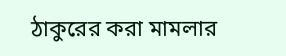ঠাকুরের করা মামলার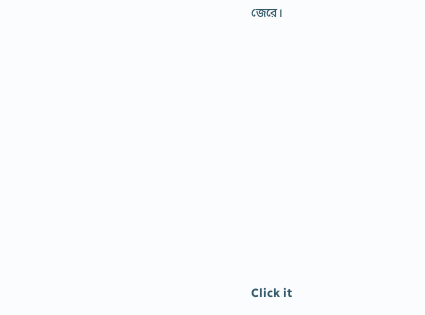জেরে।












Click it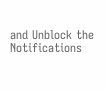and Unblock the Notifications